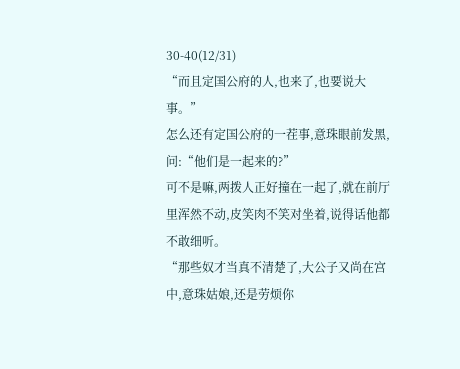30-40(12/31)
“而且定国公府的人,也来了,也要说大事。”
怎么还有定国公府的一茬事,意珠眼前发黑,问:“他们是一起来的?”
可不是嘛,两拨人正好撞在一起了,就在前厅里浑然不动,皮笑肉不笑对坐着,说得话他都不敢细听。
“那些奴才当真不清楚了,大公子又尚在宫中,意珠姑娘,还是劳烦你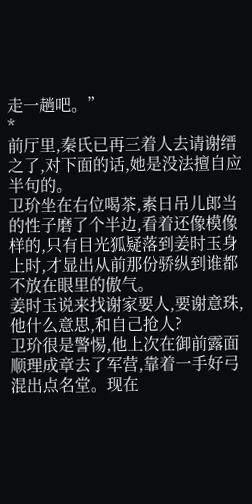走一趟吧。”
*
前厅里,秦氏已再三着人去请谢缙之了,对下面的话,她是没法擅自应半句的。
卫玠坐在右位喝茶,素日吊儿郎当的性子磨了个半边,看着还像模像样的,只有目光狐疑落到姜时玉身上时,才显出从前那份骄纵到谁都不放在眼里的傲气。
姜时玉说来找谢家要人,要谢意珠,他什么意思,和自己抢人?
卫玠很是警惕,他上次在御前露面顺理成章去了军营,靠着一手好弓混出点名堂。现在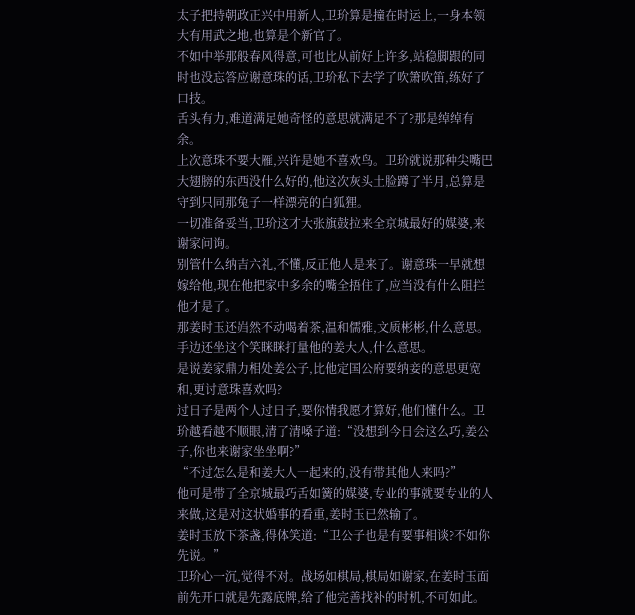太子把持朝政正兴中用新人,卫玠算是撞在时运上,一身本领大有用武之地,也算是个新官了。
不如中举那般春风得意,可也比从前好上许多,站稳脚跟的同时也没忘答应谢意珠的话,卫玠私下去学了吹箫吹笛,练好了口技。
舌头有力,难道满足她奇怪的意思就满足不了?那是绰绰有余。
上次意珠不要大雁,兴许是她不喜欢鸟。卫玠就说那种尖嘴巴大翅膀的东西没什么好的,他这次灰头土脸蹲了半月,总算是守到只同那兔子一样漂亮的白狐狸。
一切准备妥当,卫玠这才大张旗鼓拉来全京城最好的媒婆,来谢家问询。
别管什么纳吉六礼,不懂,反正他人是来了。谢意珠一早就想嫁给他,现在他把家中多余的嘴全捂住了,应当没有什么阻拦他才是了。
那姜时玉还岿然不动喝着茶,温和儒雅,文质彬彬,什么意思。
手边还坐这个笑眯眯打量他的姜大人,什么意思。
是说姜家鼎力相处姜公子,比他定国公府要纳妾的意思更宽和,更讨意珠喜欢吗?
过日子是两个人过日子,要你情我愿才算好,他们懂什么。卫玠越看越不顺眼,清了清嗓子道:“没想到今日会这么巧,姜公子,你也来谢家坐坐啊?”
“不过怎么是和姜大人一起来的,没有带其他人来吗?”
他可是带了全京城最巧舌如簧的媒婆,专业的事就要专业的人来做,这是对这状婚事的看重,姜时玉已然输了。
姜时玉放下茶盏,得体笑道:“卫公子也是有要事相谈?不如你先说。”
卫玠心一沉,觉得不对。战场如棋局,棋局如谢家,在姜时玉面前先开口就是先露底牌,给了他完善找补的时机,不可如此。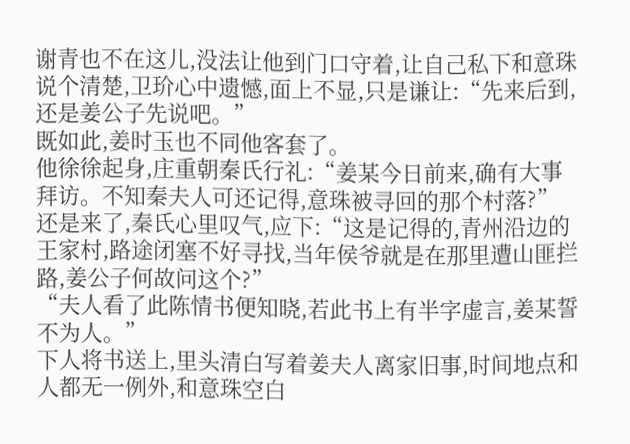谢青也不在这儿,没法让他到门口守着,让自己私下和意珠说个清楚,卫玠心中遗憾,面上不显,只是谦让:“先来后到,还是姜公子先说吧。”
既如此,姜时玉也不同他客套了。
他徐徐起身,庄重朝秦氏行礼:“姜某今日前来,确有大事拜访。不知秦夫人可还记得,意珠被寻回的那个村落?”
还是来了,秦氏心里叹气,应下:“这是记得的,青州沿边的王家村,路途闭塞不好寻找,当年侯爷就是在那里遭山匪拦路,姜公子何故问这个?”
“夫人看了此陈情书便知晓,若此书上有半字虚言,姜某誓不为人。”
下人将书送上,里头清白写着姜夫人离家旧事,时间地点和人都无一例外,和意珠空白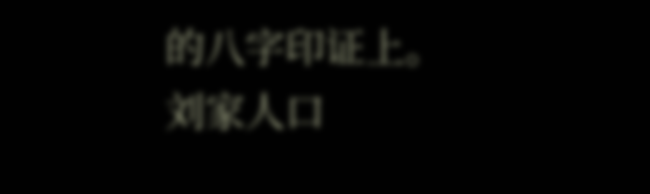的八字印证上。
刘家人口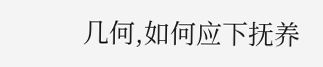几何,如何应下抚养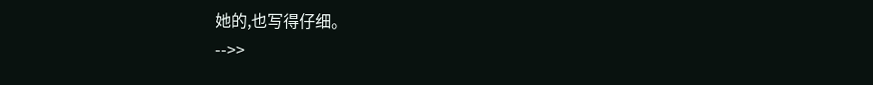她的,也写得仔细。
-->>